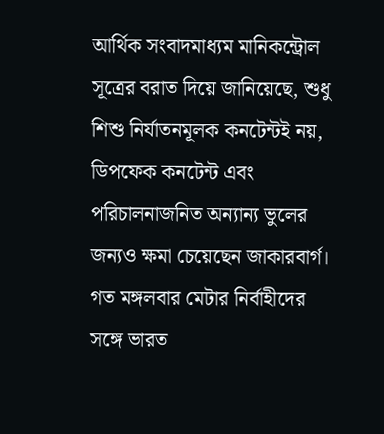আর্থিক সংবাদমাধ্যম মানিকন্ট্রোল সূত্রের বরাত দিয়ে জানিয়েছে, শুধু শিশু নির্যাতনমূলক কনটেন্টই নয়, ডিপফেক কনটেন্ট এবং পরিচালনাজনিত অন্যান্য ভুলের জন্যও ক্ষমা চেয়েছেন জাকারবার্গ। গত মঙ্গলবার মেটার নির্বাহীদের সঙ্গে ভারত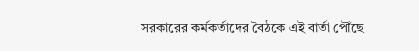সরকারের কর্মকর্তাদের বৈঠকে এই বার্তা পৌঁছে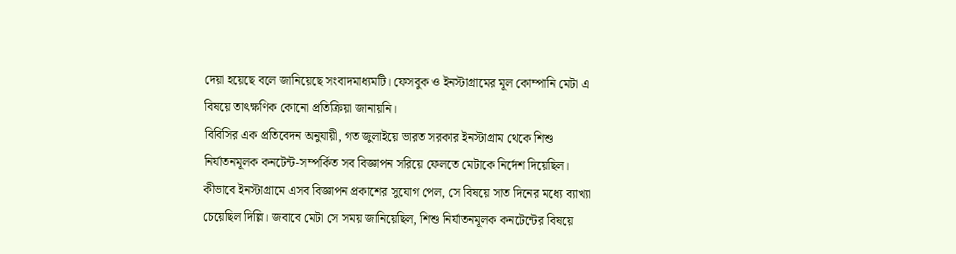দেয়া হয়েছে বলে জানিয়েছে সংবাদমাধ্যমটি। ফেসবুক ও ইনস্টাগ্রামের মূল কোম্পানি মেটা এ বিষয়ে তাৎক্ষণিক কোনো প্রতিক্রিয়া জানায়নি।
বিবিসির এক প্রতিবেদন অনুযায়ী, গত জুলাইয়ে ভারত সরকার ইনস্টাগ্রাম থেকে শিশু নির্যাতনমূলক কনটেন্ট-সম্পর্কিত সব বিজ্ঞাপন সরিয়ে ফেলতে মেটাকে নির্দেশ দিয়েছিল। কীভাবে ইনস্টাগ্রামে এসব বিজ্ঞাপন প্রকাশের সুযোগ পেল, সে বিষয়ে সাত দিনের মধ্যে ব্যাখ্যা চেয়েছিল দিল্লি। জবাবে মেটা সে সময় জানিয়েছিল, শিশু নির্যাতনমূলক কনটেন্টের বিষয়ে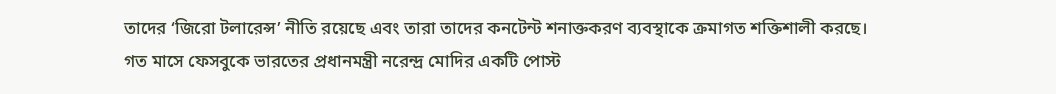তাদের ‘জিরো টলারেন্স’ নীতি রয়েছে এবং তারা তাদের কনটেন্ট শনাক্তকরণ ব্যবস্থাকে ক্রমাগত শক্তিশালী করছে।
গত মাসে ফেসবুকে ভারতের প্রধানমন্ত্রী নরেন্দ্র মোদির একটি পোস্ট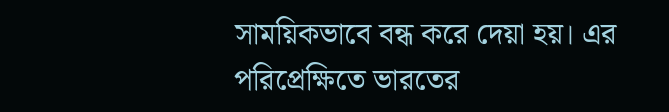সাময়িকভাবে বন্ধ করে দেয়া হয়। এর পরিপ্রেক্ষিতে ভারতের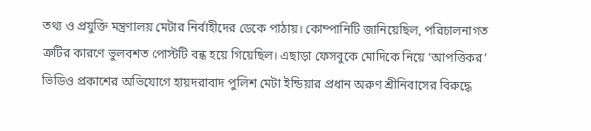তথ্য ও প্রযুক্তি মন্ত্রণালয় মেটার নির্বাহীদের ডেকে পাঠায়। কোম্পানিটি জানিয়েছিল, পরিচালনাগত ত্রুটির কারণে ভুলবশত পোস্টটি বন্ধ হয়ে গিয়েছিল। এছাড়া ফেসবুকে মোদিকে নিয়ে ‘আপত্তিকর’ ভিডিও প্রকাশের অভিযোগে হায়দরাবাদ পুলিশ মেটা ইন্ডিয়ার প্রধান অরুণ শ্রীনিবাসের বিরুদ্ধে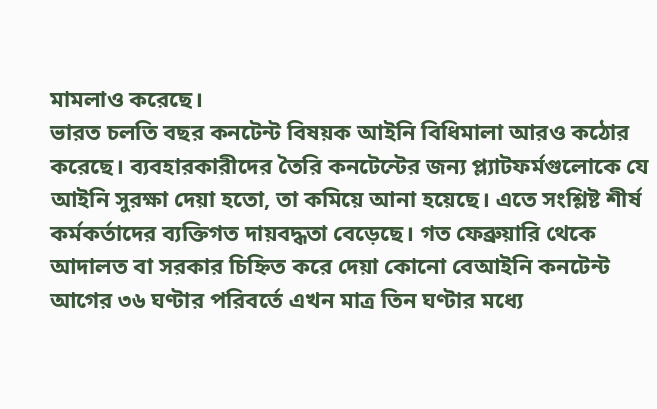মামলাও করেছে।
ভারত চলতি বছর কনটেন্ট বিষয়ক আইনি বিধিমালা আরও কঠোর করেছে। ব্যবহারকারীদের তৈরি কনটেন্টের জন্য প্ল্যাটফর্মগুলোকে যে আইনি সুরক্ষা দেয়া হতো, তা কমিয়ে আনা হয়েছে। এতে সংশ্লিষ্ট শীর্ষ কর্মকর্তাদের ব্যক্তিগত দায়বদ্ধতা বেড়েছে। গত ফেব্রুয়ারি থেকে আদালত বা সরকার চিহ্নিত করে দেয়া কোনো বেআইনি কনটেন্ট আগের ৩৬ ঘণ্টার পরিবর্তে এখন মাত্র তিন ঘণ্টার মধ্যে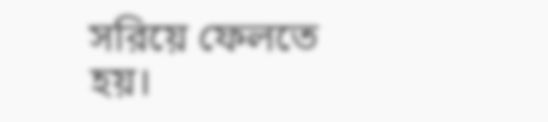সরিয়ে ফেলতে হয়।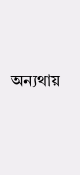অন্যথায়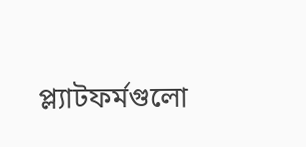প্ল্যাটফর্মগুলো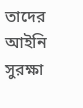তাদের আইনি সুরক্ষা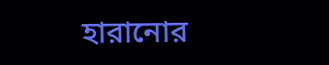হারানোর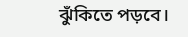ঝুঁকিতে পড়বে।